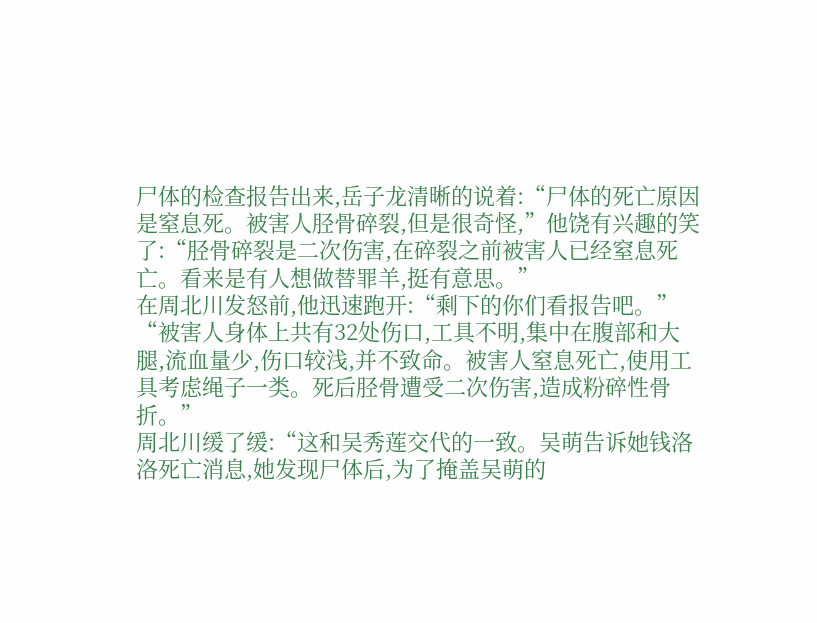尸体的检查报告出来,岳子龙清晰的说着:“尸体的死亡原因是窒息死。被害人胫骨碎裂,但是很奇怪,”他饶有兴趣的笑了:“胫骨碎裂是二次伤害,在碎裂之前被害人已经窒息死亡。看来是有人想做替罪羊,挺有意思。”
在周北川发怒前,他迅速跑开:“剩下的你们看报告吧。”
“被害人身体上共有32处伤口,工具不明,集中在腹部和大腿,流血量少,伤口较浅,并不致命。被害人窒息死亡,使用工具考虑绳子一类。死后胫骨遭受二次伤害,造成粉碎性骨折。”
周北川缓了缓:“这和吴秀莲交代的一致。吴萌告诉她钱洛洛死亡消息,她发现尸体后,为了掩盖吴萌的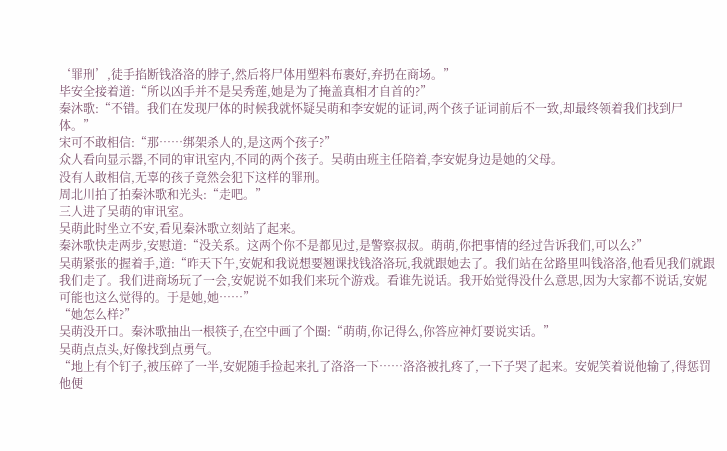‘罪刑’,徒手掐断钱洛洛的脖子,然后将尸体用塑料布裹好,弃扔在商场。”
毕安全接着道:“所以凶手并不是吴秀莲,她是为了掩盖真相才自首的?”
秦沐歌:“不错。我们在发现尸体的时候我就怀疑吴萌和李安妮的证词,两个孩子证词前后不一致,却最终领着我们找到尸体。”
宋可不敢相信:“那……绑架杀人的,是这两个孩子?”
众人看向显示器,不同的审讯室内,不同的两个孩子。吴萌由班主任陪着,李安妮身边是她的父母。
没有人敢相信,无辜的孩子竟然会犯下这样的罪刑。
周北川拍了拍秦沐歌和光头:“走吧。”
三人进了吴萌的审讯室。
吴萌此时坐立不安,看见秦沐歌立刻站了起来。
秦沐歌快走两步,安慰道:“没关系。这两个你不是都见过,是警察叔叔。萌萌,你把事情的经过告诉我们,可以么?”
吴萌紧张的握着手,道:“昨天下午,安妮和我说想要翘课找钱洛洛玩,我就跟她去了。我们站在岔路里叫钱洛洛,他看见我们就跟我们走了。我们进商场玩了一会,安妮说不如我们来玩个游戏。看谁先说话。我开始觉得没什么意思,因为大家都不说话,安妮可能也这么觉得的。于是她,她……”
“她怎么样?”
吴萌没开口。秦沐歌抽出一根筷子,在空中画了个圈:“萌萌,你记得么,你答应神灯要说实话。”
吴萌点点头,好像找到点勇气。
“地上有个钉子,被压碎了一半,安妮随手捡起来扎了洛洛一下……洛洛被扎疼了,一下子哭了起来。安妮笑着说他输了,得惩罚他便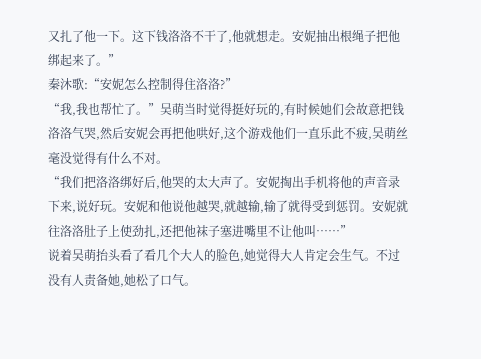又扎了他一下。这下钱洛洛不干了,他就想走。安妮抽出根绳子把他绑起来了。”
秦沐歌:“安妮怎么控制得住洛洛?”
“我,我也帮忙了。”吴萌当时觉得挺好玩的,有时候她们会故意把钱洛洛气哭,然后安妮会再把他哄好,这个游戏他们一直乐此不疲,吴萌丝毫没觉得有什么不对。
“我们把洛洛绑好后,他哭的太大声了。安妮掏出手机将他的声音录下来,说好玩。安妮和他说他越哭,就越输,输了就得受到惩罚。安妮就往洛洛肚子上使劲扎,还把他袜子塞进嘴里不让他叫……”
说着吴萌抬头看了看几个大人的脸色,她觉得大人肯定会生气。不过没有人责备她,她松了口气。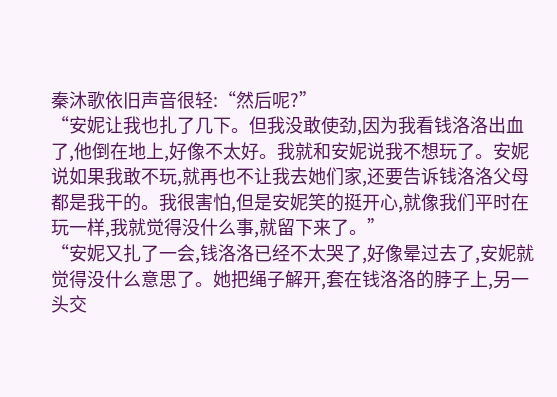秦沐歌依旧声音很轻:“然后呢?”
“安妮让我也扎了几下。但我没敢使劲,因为我看钱洛洛出血了,他倒在地上,好像不太好。我就和安妮说我不想玩了。安妮说如果我敢不玩,就再也不让我去她们家,还要告诉钱洛洛父母都是我干的。我很害怕,但是安妮笑的挺开心,就像我们平时在玩一样,我就觉得没什么事,就留下来了。”
“安妮又扎了一会,钱洛洛已经不太哭了,好像晕过去了,安妮就觉得没什么意思了。她把绳子解开,套在钱洛洛的脖子上,另一头交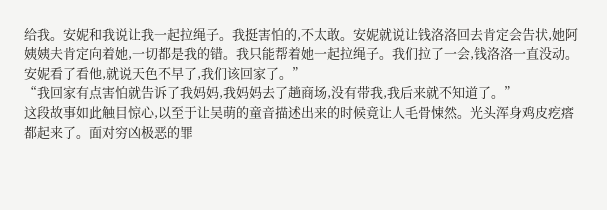给我。安妮和我说让我一起拉绳子。我挺害怕的,不太敢。安妮就说让钱洛洛回去肯定会告状,她阿姨姨夫肯定向着她,一切都是我的错。我只能帮着她一起拉绳子。我们拉了一会,钱洛洛一直没动。安妮看了看他,就说天色不早了,我们该回家了。”
“我回家有点害怕就告诉了我妈妈,我妈妈去了趟商场,没有带我,我后来就不知道了。”
这段故事如此触目惊心,以至于让吴萌的童音描述出来的时候竟让人毛骨悚然。光头浑身鸡皮疙瘩都起来了。面对穷凶极恶的罪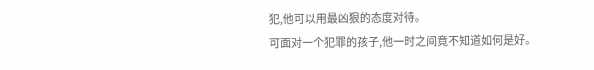犯,他可以用最凶狠的态度对待。
可面对一个犯罪的孩子,他一时之间竟不知道如何是好。